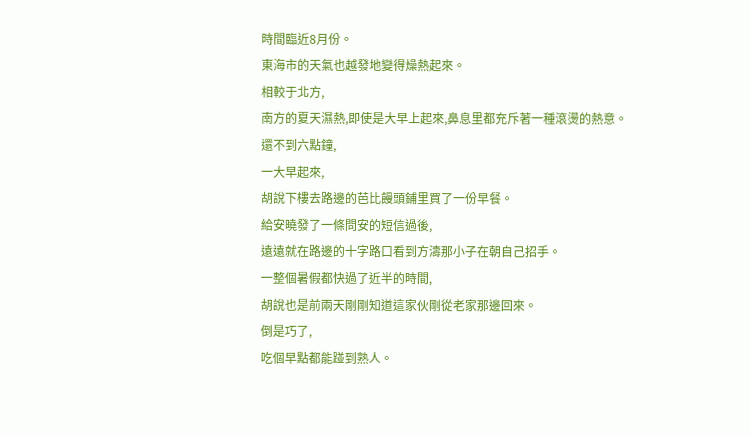時間臨近8月份。
東海市的天氣也越發地變得燥熱起來。
相較于北方,
南方的夏天濕熱,即使是大早上起來,鼻息里都充斥著一種滾燙的熱意。
還不到六點鐘,
一大早起來,
胡說下樓去路邊的芭比饅頭鋪里買了一份早餐。
給安曉發了一條問安的短信過後,
遠遠就在路邊的十字路口看到方濤那小子在朝自己招手。
一整個暑假都快過了近半的時間,
胡說也是前兩天剛剛知道這家伙剛從老家那邊回來。
倒是巧了,
吃個早點都能踫到熟人。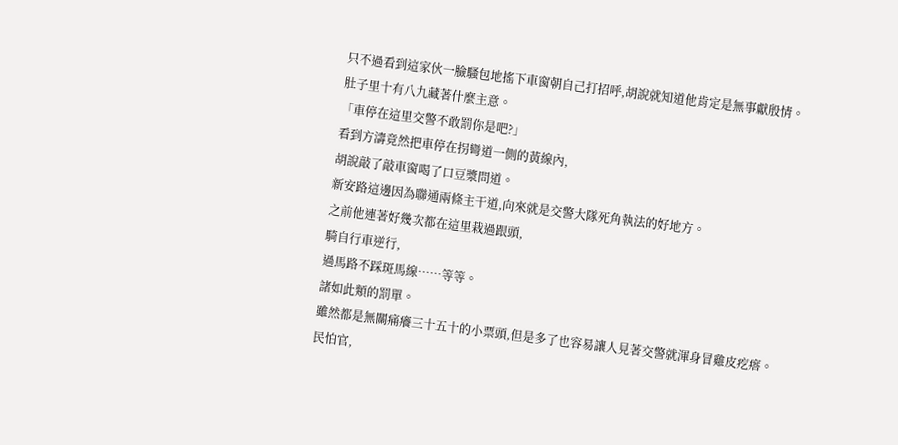只不過看到這家伙一臉騷包地搖下車窗朝自己打招呼,胡說就知道他肯定是無事獻殷情。
肚子里十有八九藏著什麼主意。
「車停在這里交警不敢罰你是吧?」
看到方濤竟然把車停在拐彎道一側的黃線內,
胡說敲了敲車窗喝了口豆漿問道。
新安路這邊因為聯通兩條主干道,向來就是交警大隊死角執法的好地方。
之前他連著好幾次都在這里栽過跟頭,
騎自行車逆行,
過馬路不踩斑馬線……等等。
諸如此類的罰單。
雖然都是無關痛癢三十五十的小票頭,但是多了也容易讓人見著交警就渾身冒雞皮疙瘩。
民怕官,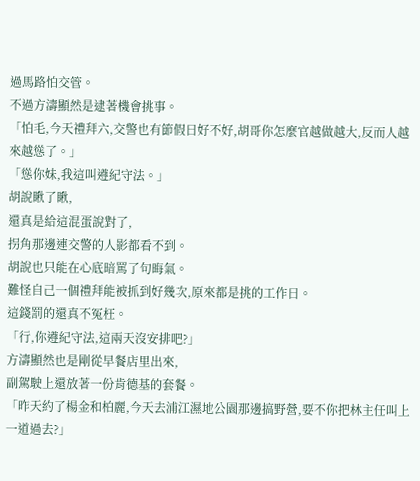過馬路怕交管。
不過方濤顯然是逮著機會挑事。
「怕毛,今天禮拜六,交警也有節假日好不好,胡哥你怎麼官越做越大,反而人越來越慫了。」
「慫你妹,我這叫遵紀守法。」
胡說瞅了瞅,
還真是給這混蛋說對了,
拐角那邊連交警的人影都看不到。
胡說也只能在心底暗罵了句晦氣。
難怪自己一個禮拜能被抓到好幾次,原來都是挑的工作日。
這錢罰的還真不冤枉。
「行,你遵紀守法,這兩天沒安排吧?」
方濤顯然也是剛從早餐店里出來,
副駕駛上還放著一份肯德基的套餐。
「昨天約了楊金和柏麗,今天去浦江濕地公園那邊搞野營,要不你把林主任叫上一道過去?」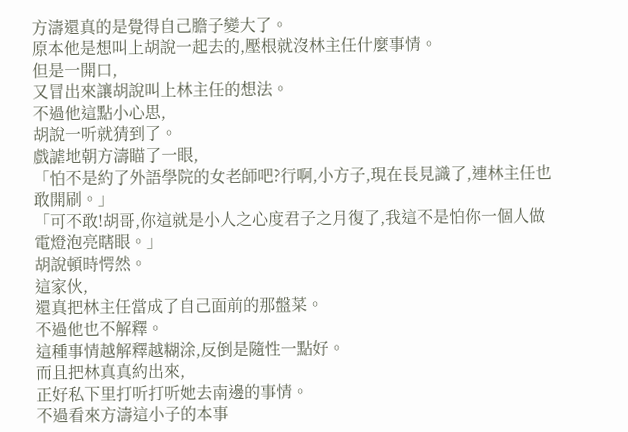方濤還真的是覺得自己膽子變大了。
原本他是想叫上胡說一起去的,壓根就沒林主任什麼事情。
但是一開口,
又冒出來讓胡說叫上林主任的想法。
不過他這點小心思,
胡說一听就猜到了。
戲謔地朝方濤瞄了一眼,
「怕不是約了外語學院的女老師吧?行啊,小方子,現在長見識了,連林主任也敢開刷。」
「可不敢!胡哥,你這就是小人之心度君子之月復了,我這不是怕你一個人做電燈泡亮瞎眼。」
胡說頓時愕然。
這家伙,
還真把林主任當成了自己面前的那盤菜。
不過他也不解釋。
這種事情越解釋越糊涂,反倒是隨性一點好。
而且把林真真約出來,
正好私下里打听打听她去南邊的事情。
不過看來方濤這小子的本事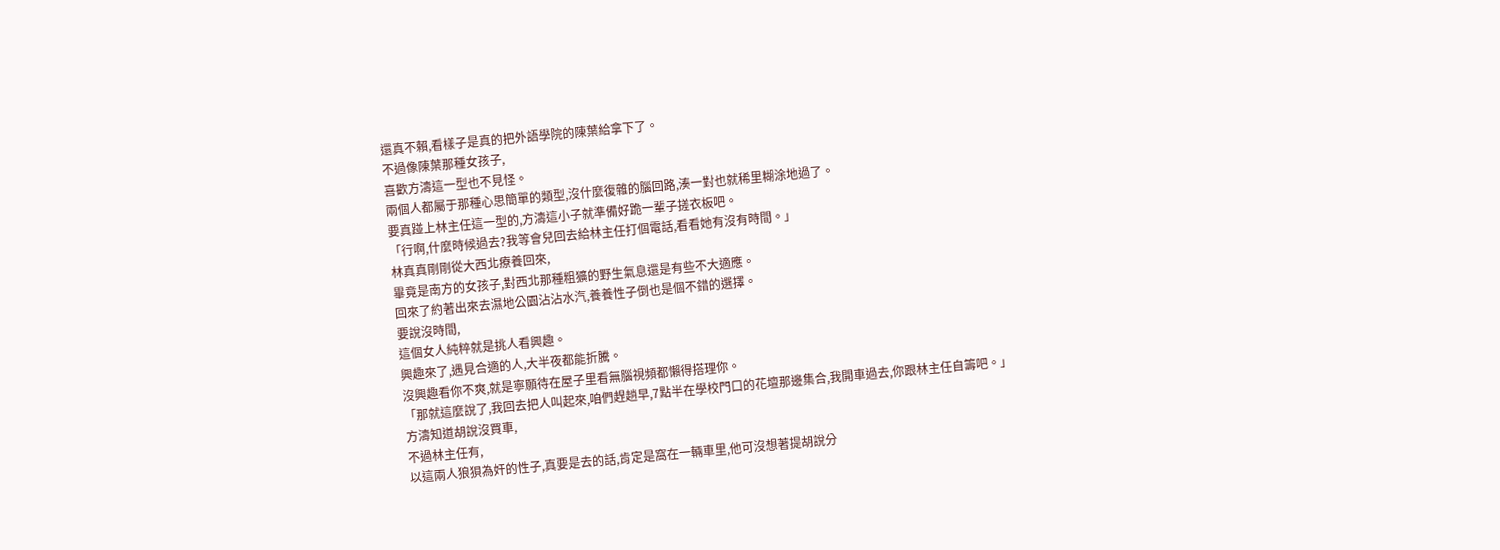還真不賴,看樣子是真的把外語學院的陳葉給拿下了。
不過像陳葉那種女孩子,
喜歡方濤這一型也不見怪。
兩個人都屬于那種心思簡單的類型,沒什麼復雜的腦回路,湊一對也就稀里糊涂地過了。
要真踫上林主任這一型的,方濤這小子就準備好跪一輩子搓衣板吧。
「行啊,什麼時候過去?我等會兒回去給林主任打個電話,看看她有沒有時間。」
林真真剛剛從大西北療養回來,
畢竟是南方的女孩子,對西北那種粗獷的野生氣息還是有些不大適應。
回來了約著出來去濕地公園沾沾水汽,養養性子倒也是個不錯的選擇。
要說沒時間,
這個女人純粹就是挑人看興趣。
興趣來了,遇見合適的人,大半夜都能折騰。
沒興趣看你不爽,就是寧願待在屋子里看無腦視頻都懶得搭理你。
「那就這麼說了,我回去把人叫起來,咱們趕趟早,7點半在學校門口的花壇那邊集合,我開車過去,你跟林主任自籌吧。」
方濤知道胡說沒買車,
不過林主任有,
以這兩人狼狽為奸的性子,真要是去的話,肯定是窩在一輛車里,他可沒想著提胡說分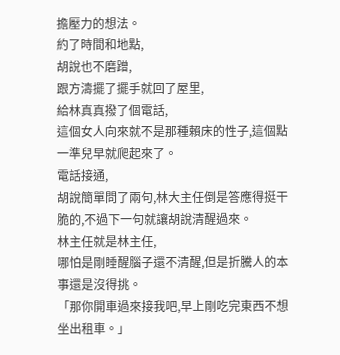擔壓力的想法。
約了時間和地點,
胡說也不磨蹭,
跟方濤擺了擺手就回了屋里,
給林真真撥了個電話,
這個女人向來就不是那種賴床的性子,這個點一準兒早就爬起來了。
電話接通,
胡說簡單問了兩句,林大主任倒是答應得挺干脆的,不過下一句就讓胡說清醒過來。
林主任就是林主任,
哪怕是剛睡醒腦子還不清醒,但是折騰人的本事還是沒得挑。
「那你開車過來接我吧,早上剛吃完東西不想坐出租車。」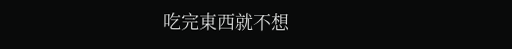吃完東西就不想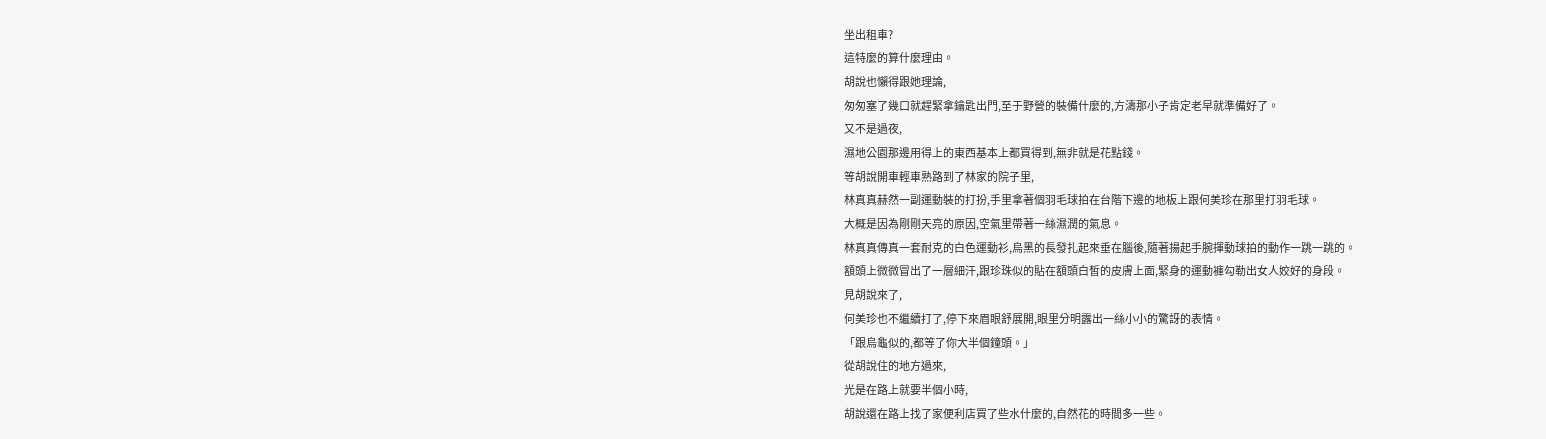坐出租車?
這特麼的算什麼理由。
胡說也懶得跟她理論,
匆匆塞了幾口就趕緊拿鑰匙出門,至于野營的裝備什麼的,方濤那小子肯定老早就準備好了。
又不是過夜,
濕地公園那邊用得上的東西基本上都買得到,無非就是花點錢。
等胡說開車輕車熟路到了林家的院子里,
林真真赫然一副運動裝的打扮,手里拿著個羽毛球拍在台階下邊的地板上跟何美珍在那里打羽毛球。
大概是因為剛剛天亮的原因,空氣里帶著一絲濕潤的氣息。
林真真傳真一套耐克的白色運動衫,烏黑的長發扎起來垂在腦後,隨著揚起手腕揮動球拍的動作一跳一跳的。
額頭上微微冒出了一層細汗,跟珍珠似的貼在額頭白皙的皮膚上面,緊身的運動褲勾勒出女人姣好的身段。
見胡說來了,
何美珍也不繼續打了,停下來眉眼舒展開,眼里分明露出一絲小小的驚訝的表情。
「跟烏龜似的,都等了你大半個鐘頭。」
從胡說住的地方過來,
光是在路上就要半個小時,
胡說還在路上找了家便利店買了些水什麼的,自然花的時間多一些。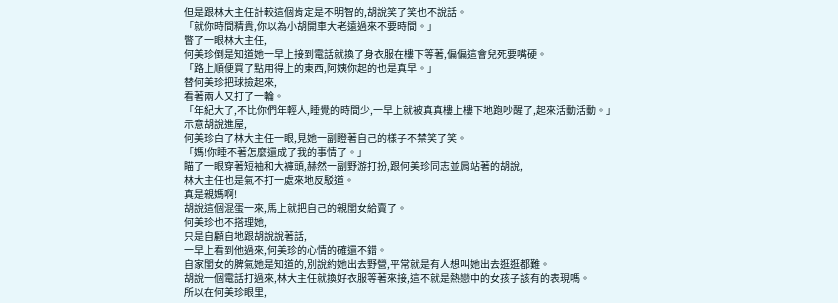但是跟林大主任計較這個肯定是不明智的,胡說笑了笑也不說話。
「就你時間精貴,你以為小胡開車大老遠過來不要時間。」
瞥了一眼林大主任,
何美珍倒是知道她一早上接到電話就換了身衣服在樓下等著,偏偏這會兒死要嘴硬。
「路上順便買了點用得上的東西,阿姨你起的也是真早。」
替何美珍把球撿起來,
看著兩人又打了一輪。
「年紀大了,不比你們年輕人,睡覺的時間少,一早上就被真真樓上樓下地跑吵醒了,起來活動活動。」
示意胡說進屋,
何美珍白了林大主任一眼,見她一副瞪著自己的樣子不禁笑了笑。
「媽!你睡不著怎麼還成了我的事情了。」
瞄了一眼穿著短袖和大褲頭,赫然一副野游打扮,跟何美珍同志並肩站著的胡說,
林大主任也是氣不打一處來地反駁道。
真是親媽啊!
胡說這個混蛋一來,馬上就把自己的親閨女給賣了。
何美珍也不搭理她,
只是自顧自地跟胡說說著話,
一早上看到他過來,何美珍的心情的確還不錯。
自家閨女的脾氣她是知道的,別說約她出去野營,平常就是有人想叫她出去逛逛都難。
胡說一個電話打過來,林大主任就換好衣服等著來接,這不就是熱戀中的女孩子該有的表現嗎。
所以在何美珍眼里,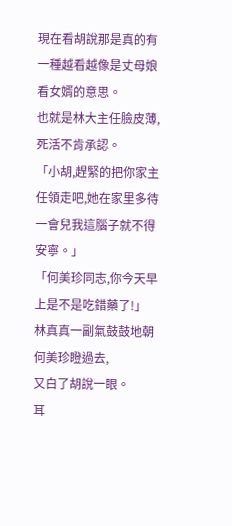現在看胡說那是真的有一種越看越像是丈母娘看女婿的意思。
也就是林大主任臉皮薄,死活不肯承認。
「小胡,趕緊的把你家主任領走吧,她在家里多待一會兒我這腦子就不得安寧。」
「何美珍同志,你今天早上是不是吃錯藥了!」
林真真一副氣鼓鼓地朝何美珍瞪過去,
又白了胡說一眼。
耳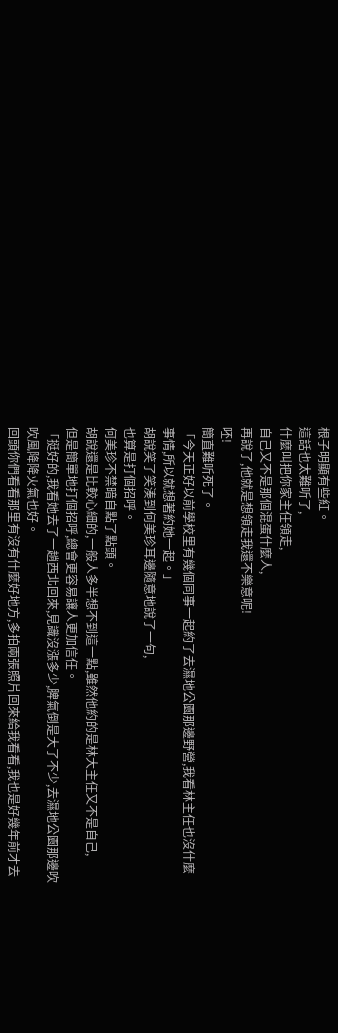根子明顯有些紅。
這話也太難听了,
什麼叫把你家主任領走,
自己又不是那個混蛋什麼人,
再說了,他就是想領走我還不樂意呢!
呸!
簡直難听死了。
「今天正好以前學校里有幾個同事一起約了去濕地公園那邊野營,我看林主任也沒什麼事情,所以就想著約她一起。」
胡說笑了笑湊到何美珍耳邊隨意地說了一句,
也算是打個招呼。
何美珍不禁暗自點了點頭。
胡說還是比較心細的,一般人多半想不到這一點,雖然他約的是林大主任又不是自己,
但是簡單地打個招呼,總會更容易讓人更加信任。
「挺好的,我看她去了一趟西北回來,見識沒漲多少,脾氣倒是大了不少,去濕地公園那邊吹吹風降降火氣也好。
回頭你們看看那里有沒有什麼好地方,多拍兩張照片回來給我看看,我也是好幾年前才去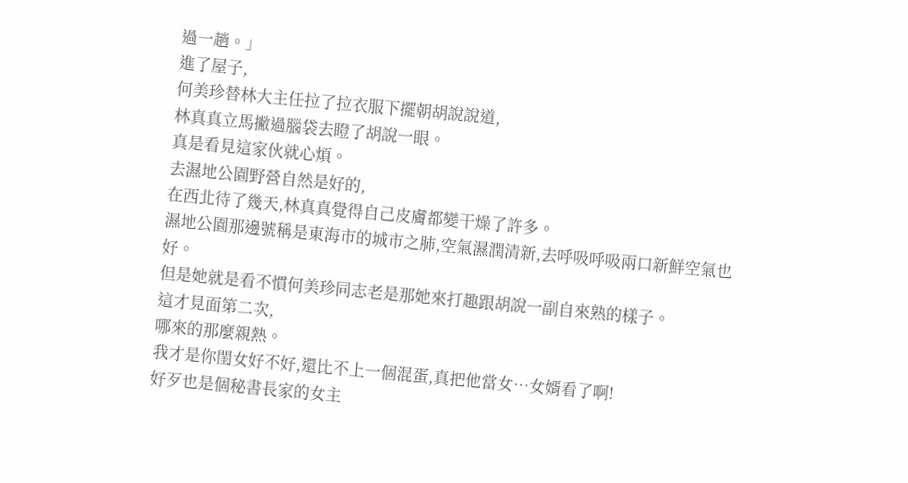過一趟。」
進了屋子,
何美珍替林大主任拉了拉衣服下擺朝胡說說道,
林真真立馬撇過腦袋去瞪了胡說一眼。
真是看見這家伙就心煩。
去濕地公園野營自然是好的,
在西北待了幾天,林真真覺得自己皮膚都變干燥了許多。
濕地公園那邊號稱是東海市的城市之肺,空氣濕潤清新,去呼吸呼吸兩口新鮮空氣也好。
但是她就是看不慣何美珍同志老是那她來打趣跟胡說一副自來熟的樣子。
這才見面第二次,
哪來的那麼親熱。
我才是你閨女好不好,還比不上一個混蛋,真把他當女…女婿看了啊!
好歹也是個秘書長家的女主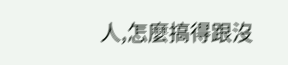人,怎麼搞得跟沒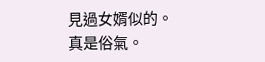見過女婿似的。
真是俗氣。